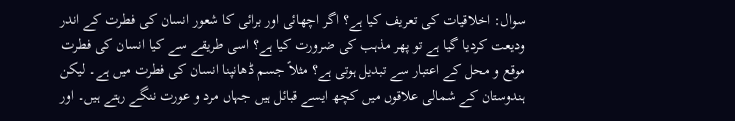سوال: اخلاقیات کی تعریف کیا ہے؟ اگر اچھائی اور برائی کا شعور انسان کی فطرت کے اندر ودیعت کردیا گیا ہے تو پھر مذہب کی ضرورت کیا ہے؟ اسی طریقے سے کیا انسان کی فطرت موقع و محل کے اعتبار سے تبدیل ہوتی ہے؟ مثلاً جسم ڈھانپنا انسان کی فطرت میں ہے۔ لیکن ہندوستان کے شمالی علاقوں میں کچھ ایسے قبائل ہیں جہاں مرد و عورت ننگے رہتے ہیں۔ اور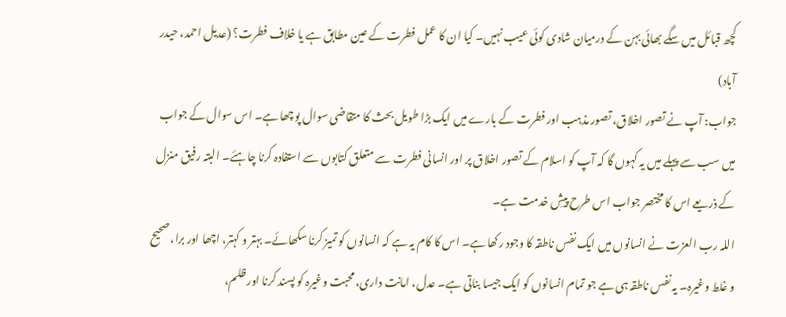کچھ قبائل میں سگے بھائی بہن کے درمیان شادی کوئی عیب نہیں۔ کیا ان کا عمل فطرت کے عین مطابق ہے یا خلاف فطرت؟ (عدیل احمد، حیدر آباد)
جواب: آپ نے تصور اخلاق، تصور مذہب اور فطرت کے بارے میں ایک بڑا طویل بحث کا متقاضی سوال پوچھا ہے۔ اس سوال کے جواب میں سب سے پہلے میں یہ کہوں گا کہ آپ کو اسلام کے تصور اخلاق پر اور انسانی فطرت سے متعلق کتابوں سے استفادہ کرنا چاہئے۔ البتہ رفیق منزل کے ذریعے اس کا مختصر جواب اس طرح پیشِ خدمت ہے۔
اللہ رب العزت نے انسانوں میں ایک نفس ناطقہ کا وجود رکھا ہے۔ اس کا کام یہ ہے کہ انسانوں کو تمیز کرنا سکھائے۔ بہتر و کہتر، اچھا اور برا، صحیح و غلط وغیرہ۔ یہ نفس ناطقہ ہی ہے جو تمام انسانوں کو ایک جیسا بناتی ہے۔ عدل، امانت داری، محبت وغیرہ کو پسند کرنا اور ظلم،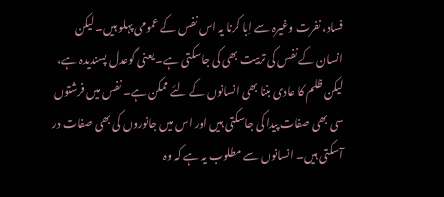فساد، نفرت وغیرہ سے اِبا کرنا یہ اس نفس کے عمومی پہلو ہیں۔ لیکن انسان کے نفس کی تربیت بھی کی جاسکتی ہے۔ یعنی گوعدل پسندیدہ ہے، لیکن ظلم کا عادی بننا بھی انسانوں کے لئے ممکن ہے۔ نفس میں فرشتوں سی بھی صفات پیدا کی جاسکتی ہیں اور اس میں جانوروں کی بھی صفات در آسکتی ہیں۔ انسانوں سے مطلوب یہ ہے کہ وہ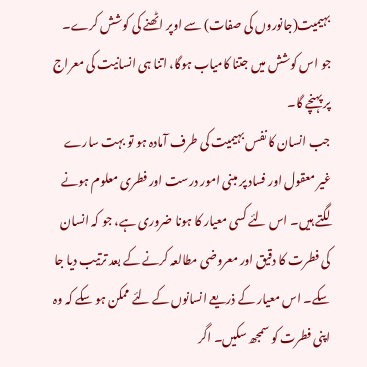بہیمیت(جانوروں کی صفات) سے اوپر اٹھنے کی کوشش کرے۔ جو اس کوشش میں جتنا کامیاب ہوگا، اتنا ہی انسانیت کی معراج پر پہنچے گا۔
جب انسان کا نفس بہیمیت کی طرف آمادہ ہو تو بہت سارے غیر معقول اور فساد پر مبنی امور درست اور فطری معلوم ہونے لگتے ہیں۔ اس لئے کسی معیار کا ہونا ضروری ہے، جو کہ انسان کی فطرت کا دقیق اور معروضی مطالعہ کرنے کے بعد ترتیب دیا جا سکے۔ اس معیار کے ذریعے انسانوں کے لئے ممکن ہو سکے کہ وہ اپنی فطرت کو سمجھ سکیں۔ اگر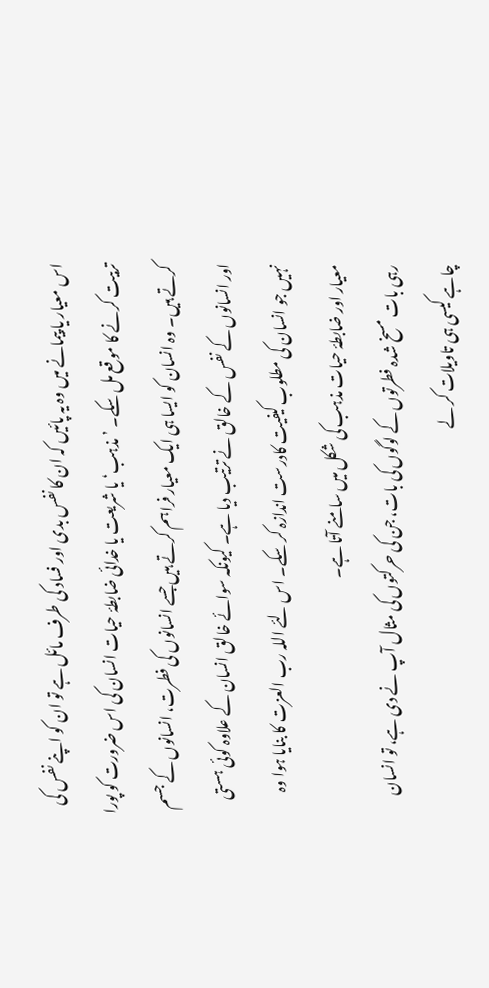اس معیار یا پیمانے میں وہ یہ پائیں کہ ان کا نفس بدی اور فساد کی طرف مائل ہے تو ان کو اپنے نفس کی تربیت کرنے کا موقع مل سکے۔ ’مذہب‘ یا شریعت یا خدائی ضابطۂ حیات انسان کی اس ضرورت کو پورا کرتے ہیں۔ وہ انسان کو ایسا ہی ایک معیار فراہم کرتے ہیں جسے انسانوں کی فطرت، انسانوں کے جسم اور انسانوں کے نفس کے خالق نے ترتیب دیا ہے۔ کیونکہ سوائے خالق انسان کے علاوہ کوئی ہستی نہیں جو انسان کی مطلوب کیفیت کادرست اندازہ کر سکے۔ اس لئے اللہ رب العزت کا بنایا ہوا وہ معیار اور ضابطۂ حیات مذہب کی شکل میں سامنے آتا ہے۔
رہی بات مسخ شدہ فطرتوں کے لوگوں کی بات، جن کی حرکتوں کی مثال آپ نے دی ہے، تو انسان چاہے کیسی ہی تاویلات کر لے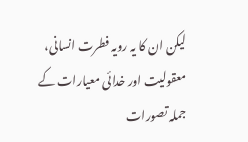لیکن ان کا یہ رویہ فطرت انسانی، معقولیت اور خدائی معیارات کے جملہ تصورات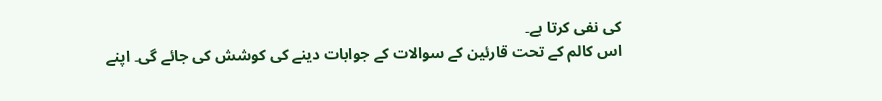کی نفی کرتا ہے۔
اس کالم کے تحت قارئین کے سوالات کے جوابات دینے کی کوشش کی جائے گی۔ اپنے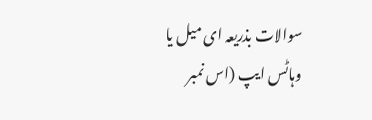سوالات بذریعہ ای میل یا وہاٹس ایپ (اس نمبر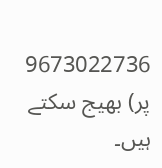9673022736 پر) بھیج سکتے ہیں۔